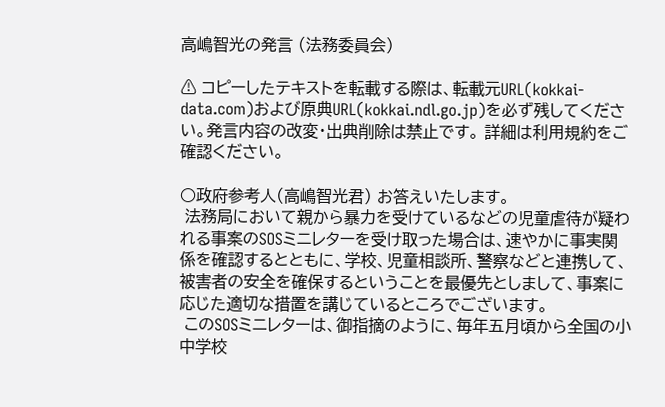高嶋智光の発言 (法務委員会)

⚠ コピーしたテキストを転載する際は、転載元URL(kokkai-data.com)および原典URL(kokkai.ndl.go.jp)を必ず残してください。発言内容の改変・出典削除は禁止です。 詳細は利用規約をご確認ください。

○政府参考人(高嶋智光君) お答えいたします。
 法務局において親から暴力を受けているなどの児童虐待が疑われる事案のSOSミニレターを受け取った場合は、速やかに事実関係を確認するとともに、学校、児童相談所、警察などと連携して、被害者の安全を確保するということを最優先としまして、事案に応じた適切な措置を講じているところでございます。
 このSOSミニレターは、御指摘のように、毎年五月頃から全国の小中学校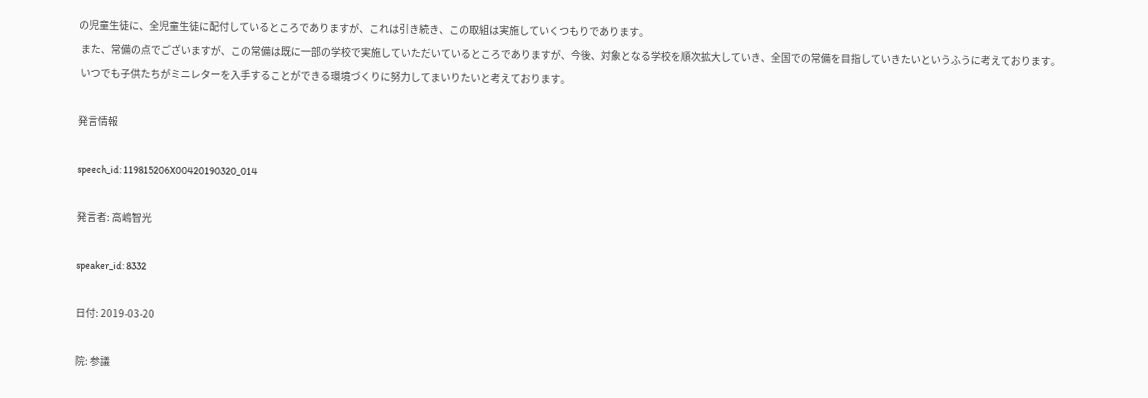の児童生徒に、全児童生徒に配付しているところでありますが、これは引き続き、この取組は実施していくつもりであります。
 また、常備の点でございますが、この常備は既に一部の学校で実施していただいているところでありますが、今後、対象となる学校を順次拡大していき、全国での常備を目指していきたいというふうに考えております。
 いつでも子供たちがミニレターを入手することができる環境づくりに努力してまいりたいと考えております。

発言情報

speech_id: 119815206X00420190320_014

発言者: 高嶋智光

speaker_id: 8332

日付: 2019-03-20

院: 参議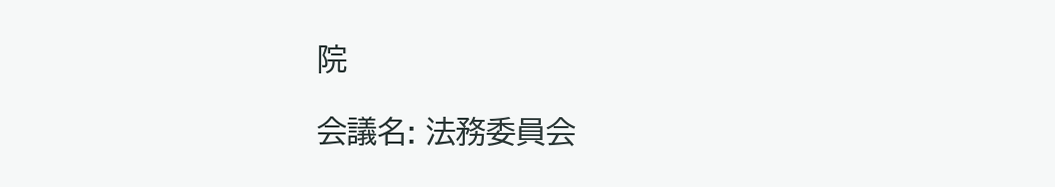院

会議名: 法務委員会